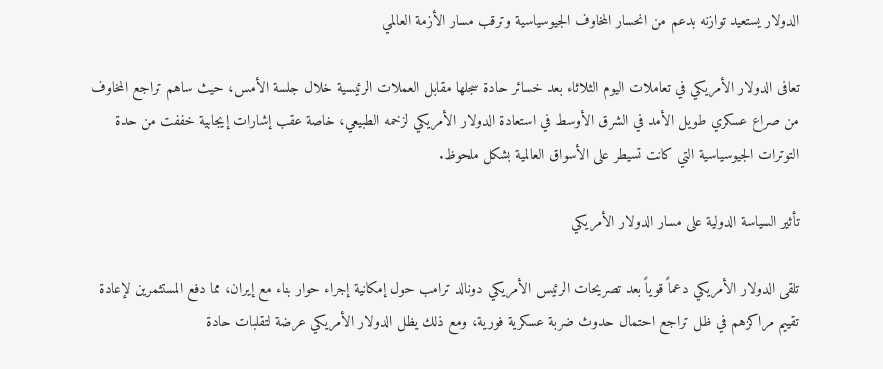الدولار يستعيد توازنه بدعم من انحسار المخاوف الجيوسياسية وترقب مسار الأزمة العالمي

تعافى الدولار الأمريكي في تعاملات اليوم الثلاثاء بعد خسائر حادة سجلها مقابل العملات الرئيسية خلال جلسة الأمس، حيث ساهم تراجع المخاوف من صراع عسكري طويل الأمد في الشرق الأوسط في استعادة الدولار الأمريكي لزخمه الطبيعي، خاصة عقب إشارات إيجابية خففت من حدة التوترات الجيوسياسية التي كانت تسيطر على الأسواق العالمية بشكل ملحوظ.

تأثير السياسة الدولية على مسار الدولار الأمريكي

تلقى الدولار الأمريكي دعماً قوياً بعد تصريحات الرئيس الأمريكي دونالد ترامب حول إمكانية إجراء حوار بناء مع إيران، مما دفع المستثمرين لإعادة تقييم مراكزهم في ظل تراجع احتمال حدوث ضربة عسكرية فورية، ومع ذلك يظل الدولار الأمريكي عرضة لتقلبات حادة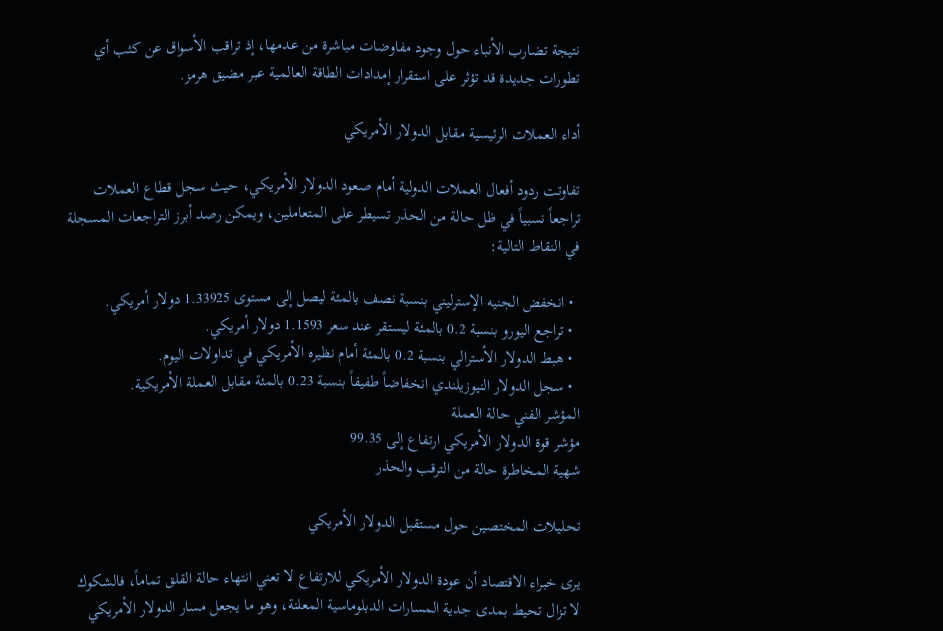نتيجة تضارب الأنباء حول وجود مفاوضات مباشرة من عدمها، إذ تراقب الأسواق عن كثب أي تطورات جديدة قد تؤثر على استقرار إمدادات الطاقة العالمية عبر مضيق هرمز.

أداء العملات الرئيسية مقابل الدولار الأمريكي

تفاوتت ردود أفعال العملات الدولية أمام صعود الدولار الأمريكي، حيث سجل قطاع العملات تراجعاً نسبياً في ظل حالة من الحذر تسيطر على المتعاملين، ويمكن رصد أبرز التراجعات المسجلة في النقاط التالية:

  • انخفض الجنيه الإسترليني بنسبة نصف بالمئة ليصل إلى مستوى 1.33925 دولار أمريكي.
  • تراجع اليورو بنسبة 0.2 بالمئة ليستقر عند سعر 1.1593 دولار أمريكي.
  • هبط الدولار الأسترالي بنسبة 0.2 بالمئة أمام نظيره الأمريكي في تداولات اليوم.
  • سجل الدولار النيوزيلندي انخفاضاً طفيفاً بنسبة 0.23 بالمئة مقابل العملة الأمريكية.
المؤشر الفني حالة العملة
مؤشر قوة الدولار الأمريكي ارتفاع إلى 99.35
شهية المخاطرة حالة من الترقب والحذر

تحليلات المختصين حول مستقبل الدولار الأمريكي

يرى خبراء الاقتصاد أن عودة الدولار الأمريكي للارتفاع لا تعني انتهاء حالة القلق تماماً، فالشكوك لا تزال تحيط بمدى جدية المسارات الدبلوماسية المعلنة، وهو ما يجعل مسار الدولار الأمريكي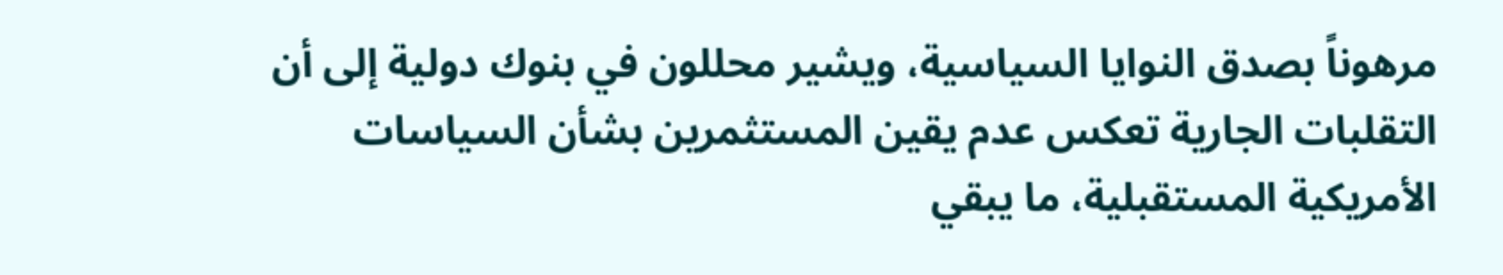مرهوناً بصدق النوايا السياسية، ويشير محللون في بنوك دولية إلى أن التقلبات الجارية تعكس عدم يقين المستثمرين بشأن السياسات الأمريكية المستقبلية، ما يبقي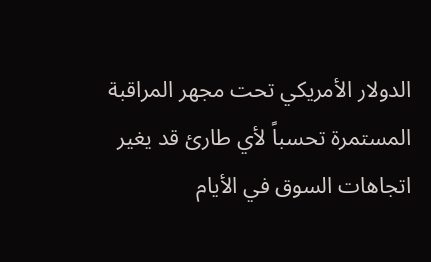الدولار الأمريكي تحت مجهر المراقبة المستمرة تحسباً لأي طارئ قد يغير اتجاهات السوق في الأيام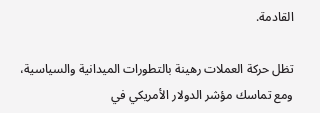القادمة.

تظل حركة العملات رهينة بالتطورات الميدانية والسياسية، ومع تماسك مؤشر الدولار الأمريكي في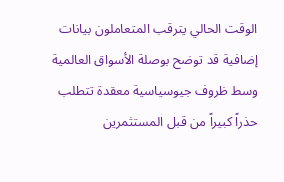الوقت الحالي يترقب المتعاملون بيانات إضافية قد توضح بوصلة الأسواق العالمية وسط ظروف جيوسياسية معقدة تتطلب حذراً كبيراً من قبل المستثمرين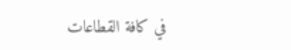في كافة القطاعات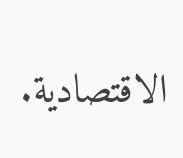الاقتصادية.